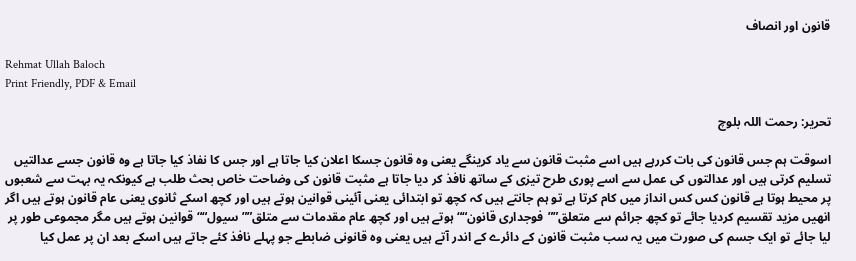قانون اور انصاف

Rehmat Ullah Baloch
Print Friendly, PDF & Email

تحریر: رحمت اللہ بلوچ

اسوقت ہم جس قانون کی بات کررہے ہیں اسے مثبت قانون سے یاد کرینگے یعنی وہ قانون جسکا اعلان کیا جاتا ہے اور جس کا نفاذ کیا جاتا ہے وہ قانون جسے عدالتیں تسلیم کرتی ہیں اور عدالتوں کی عمل سے اسے پوری طرح تیزی کے ساتھ نافذ کر دیا جاتا ہے مثبت قانون کی وضاحت خاص بحث طلب ہے کیونکہ یہ بہت سے شعبوں پر محیط ہوتا ہے قانون کس کس انداز میں کام کرتا ہے تو ہم جانتے ہیں کہ کچھ تو ابتدائی یعنی آئینی قوانین ہوتے ہیں اور کچھ اسکے ثانوی یعنی عام قانون ہوتے ہیں اگر انھیں مزید تقسیم کردیا جائے تو کچھ جرائم سے متعلق””فوجداری قانون““ ہوتے ہیں اور کچھ عام مقدمات سے متلق””سیول““قوانین ہوتے ہیں مگر مجموعی طور پر لیا جائے تو ایک جسم کی صورت میں یہ سب مثبت قانون کے دائرے کے اندر آتے ہیں یعنی وہ قانونی ضابطے جو پہلے نافذ کئے جاتے ہیں اسکے بعد ان پر عمل کیا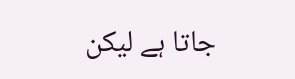جاتا ہے لیکن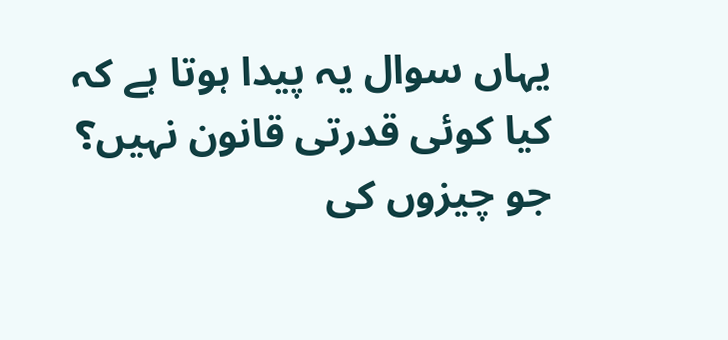یہاں سوال یہ پیدا ہوتا ہے کہ کیا کوئی قدرتی قانون نہیں؟ جو چیزوں کی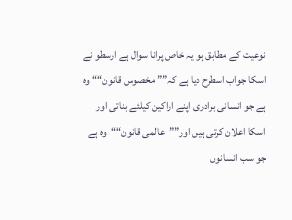نوعیت کے مطابق ہو یہ خاص پرانا سوال ہے ارسطو نے اسکا جواب اسطرح دیا ہے کہ”” مخصوس قانون““ وہ ہے جو انسانی برادری اپنے اراکین کیلئے بناتی اور اسکا اعلان کرتی ہیں اور””عالمی قانون““وہ ہے جو سب انسانوں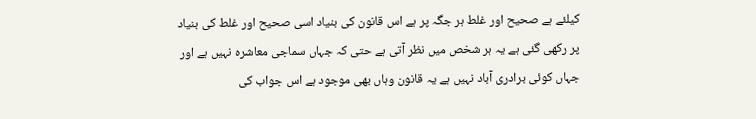کیلئے ہے صحیح اور غلط ہر جگہ پر ہے اس قانون کی بنیاد اسی صحیح اور غلط کی بنیاد پر رکھی گئی ہے یہ ہر شخص میں نظر آتی ہے حتی کہ جہاں سماجی معاشرہ نہیں ہے اور جہاں کوئی برادری آباد نہیں ہے یہ قانون وہاں بھی موجود ہے اس جواب کی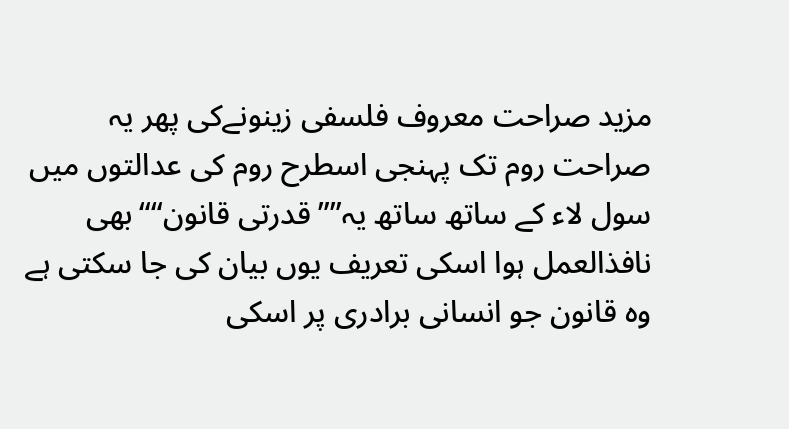مزید صراحت معروف فلسفی زینونےکی پھر یہ صراحت روم تک پہنجی اسطرح روم کی عدالتوں میں سول لاء کے ساتھ ساتھ یہ””قدرتی قانون““بھی نافذالعمل ہوا اسکی تعریف یوں بیان کی جا سکتی ہے وہ قانون جو انسانی برادری پر اسکی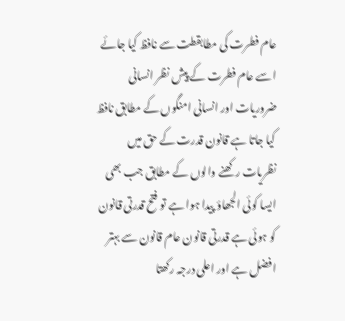عام فطرت کی مطابقطت سے نافظ کیا جائے اسے عام فطرت کے پیش نظر انسانی ضروریات اور انسانی امنگوں کے مطابق نافظ کیا جاتا ہے قانون قدرت کے حق میں نظریات رکھنے والوں کے مطابق جب بھی ایسا کوئی الجھاؤ پیدا ہوا ہے تو فتح قدرتی قانون کو ہوئی ہے قدرتی قانون عام قانون سے بہتر افضل ہے اور اعلی درجہ رکھتا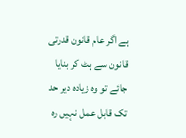ہے اگر عام قانون قدرتی قانون سے ہٹ کر بنایا جائے تو وہ زیادہ دیر حد تک قابل عمل نہیں رہ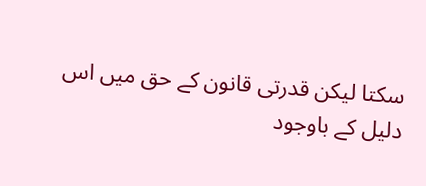سکتا لیکن قدرتی قانون کے حق میں اس دلیل کے باوجود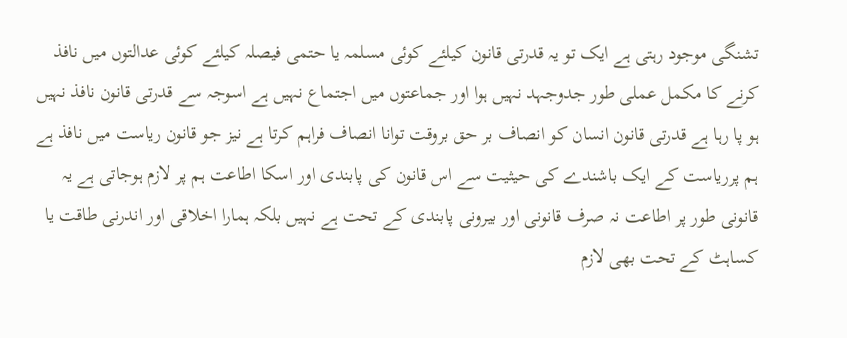تشنگی موجود رہتی ہے ایک تو یہ قدرتی قانون کیلئے کوئی مسلمہ یا حتمی فیصلہ کیلئے کوئی عدالتوں میں نافذ کرنے کا مکمل عملی طور جدوجہد نہیں ہوا اور جماعتوں میں اجتماع نہیں ہے اسوجہ سے قدرتی قانون نافذ نہیں ہو پا رہا ہے قدرتی قانون انسان کو انصاف بر حق بروقت توانا انصاف فراہم کرتا ہے نیز جو قانون ریاست میں نافذ ہے ہم پرریاست کے ایک باشندے کی حیثیت سے اس قانون کی پابندی اور اسکا اطاعت ہم پر لازم ہوجاتی ہے یہ قانونی طور پر اطاعت نہ صرف قانونی اور بیرونی پابندی کے تحت ہے نہیں بلکہ ہمارا اخلاقی اور اندرنی طاقت یا کساہٹ کے تحت بھی لازم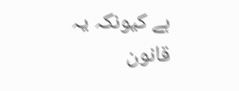ہے کیونکہ یہ قانون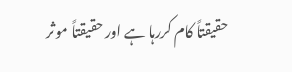حقیقتاً کام کررہا ہے اور حقیقتاً موثر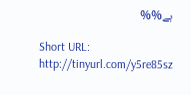ہے%%

Short URL: http://tinyurl.com/y5re85sz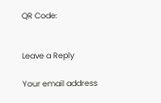QR Code:


Leave a Reply

Your email address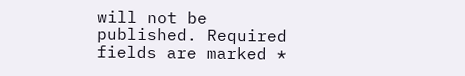will not be published. Required fields are marked *